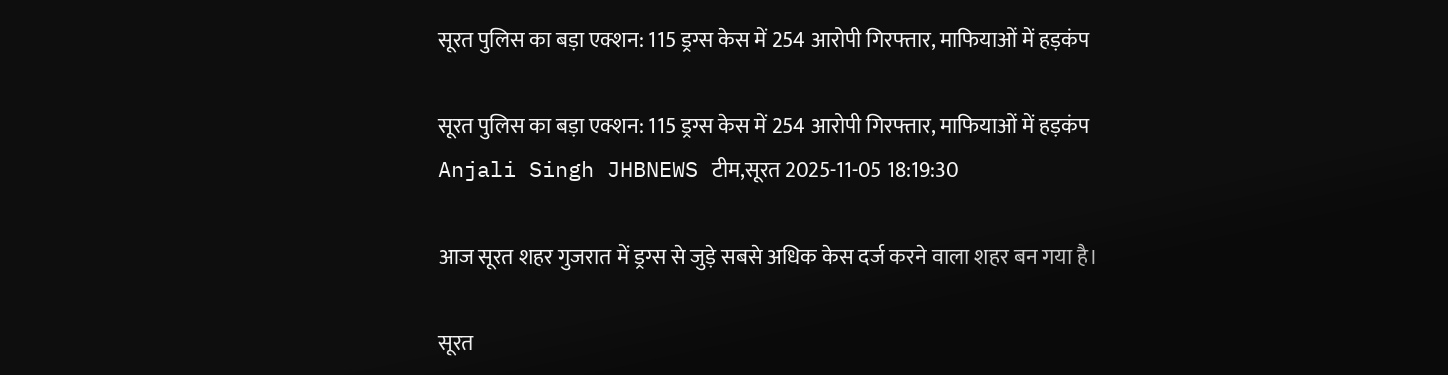सूरत पुलिस का बड़ा एक्शन: 115 ड्रग्स केस में 254 आरोपी गिरफ्तार, माफियाओं में हड़कंप

सूरत पुलिस का बड़ा एक्शन: 115 ड्रग्स केस में 254 आरोपी गिरफ्तार, माफियाओं में हड़कंप
Anjali Singh JHBNEWS टीम,सूरत 2025-11-05 18:19:30

आज सूरत शहर गुजरात में ड्रग्स से जुड़े सबसे अधिक केस दर्ज करने वाला शहर बन गया है।

सूरत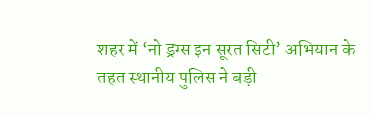शहर में ‘नो ड्रग्स इन सूरत सिटी’ अभियान के तहत स्थानीय पुलिस ने बड़ी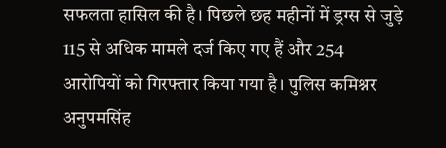सफलता हासिल की है। पिछले छह महीनों में ड्रग्स से जुड़े 115 से अधिक मामले दर्ज किए गए हैं और 254 आरोपियों को गिरफ्तार किया गया है। पुलिस कमिश्नर अनुपमसिंह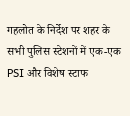गहलोत के निर्देश पर शहर के सभी पुलिस स्टेशनों में एक-एक PSI और विशेष स्टाफ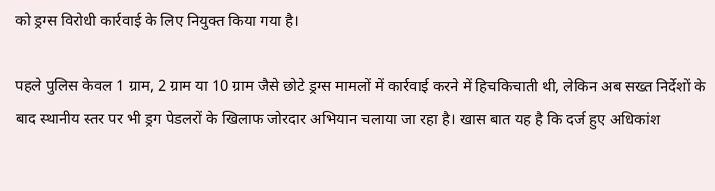को ड्रग्स विरोधी कार्रवाई के लिए नियुक्त किया गया है।

पहले पुलिस केवल 1 ग्राम, 2 ग्राम या 10 ग्राम जैसे छोटे ड्रग्स मामलों में कार्रवाई करने में हिचकिचाती थी, लेकिन अब सख्त निर्देशों के बाद स्थानीय स्तर पर भी ड्रग पेडलरों के खिलाफ जोरदार अभियान चलाया जा रहा है। खास बात यह है कि दर्ज हुए अधिकांश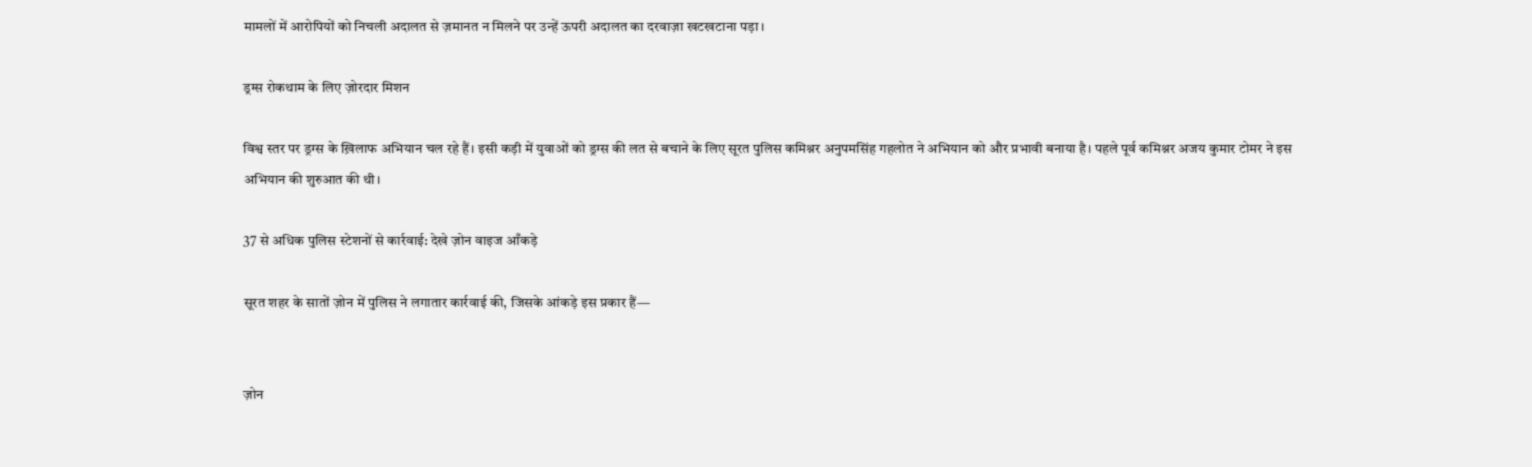मामलों में आरोपियों को निचली अदालत से ज़मानत न मिलने पर उन्हें ऊपरी अदालत का दरवाज़ा खटखटाना पड़ा।

ड्रग्स रोकथाम के लिए ज़ोरदार मिशन

विश्व स्तर पर ड्रग्स के ख़िलाफ अभियान चल रहे हैं। इसी कड़ी में युवाओं को ड्रग्स की लत से बचाने के लिए सूरत पुलिस कमिश्नर अनुपमसिंह गहलोत ने अभियान को और प्रभावी बनाया है। पहले पूर्व कमिश्नर अजय कुमार टोमर ने इस अभियान की शुरुआत की थी।

37 से अधिक पुलिस स्टेशनों से कार्रवाई: देखे ज़ोन वाइज आँकड़े

सूरत शहर के सातों ज़ोन में पुलिस ने लगातार कार्रवाई की, जिसके आंकड़े इस प्रकार हैं—


ज़ोन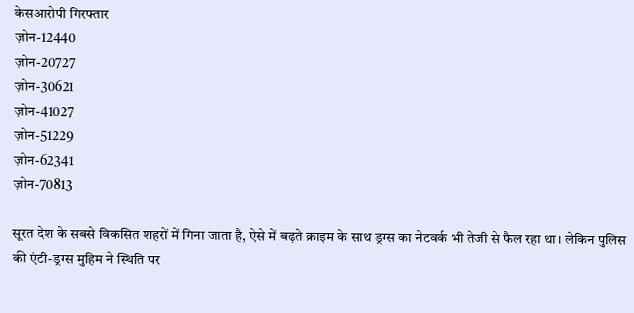केसआरोपी गिरफ्तार
ज़ोन-12440
ज़ोन-20727
ज़ोन-30621
ज़ोन-41027
ज़ोन-51229
ज़ोन-62341
ज़ोन-70813

सूरत देश के सबसे विकसित शहरों में गिना जाता है, ऐसे में बढ़ते क्राइम के साथ ड्रग्स का नेटवर्क भी तेजी से फैल रहा था। लेकिन पुलिस की एंटी-ड्रग्स मुहिम ने स्थिति पर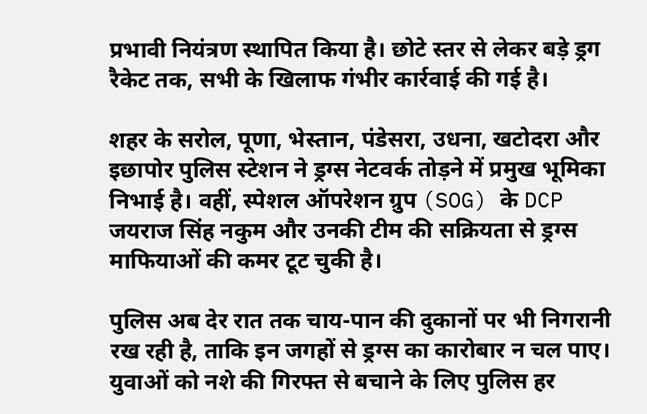प्रभावी नियंत्रण स्थापित किया है। छोटे स्तर से लेकर बड़े ड्रग रैकेट तक, सभी के खिलाफ गंभीर कार्रवाई की गई है।

शहर के सरोल, पूणा, भेस्तान, पंडेसरा, उधना, खटोदरा और इछापोर पुलिस स्टेशन ने ड्रग्स नेटवर्क तोड़ने में प्रमुख भूमिका निभाई है। वहीं, स्पेशल ऑपरेशन ग्रुप (SOG) के DCP जयराज सिंह नकुम और उनकी टीम की सक्रियता से ड्रग्स माफियाओं की कमर टूट चुकी है।

पुलिस अब देर रात तक चाय-पान की दुकानों पर भी निगरानी रख रही है, ताकि इन जगहों से ड्रग्स का कारोबार न चल पाए। युवाओं को नशे की गिरफ्त से बचाने के लिए पुलिस हर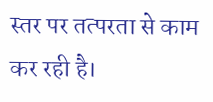स्तर पर तत्परता से काम कर रही है।